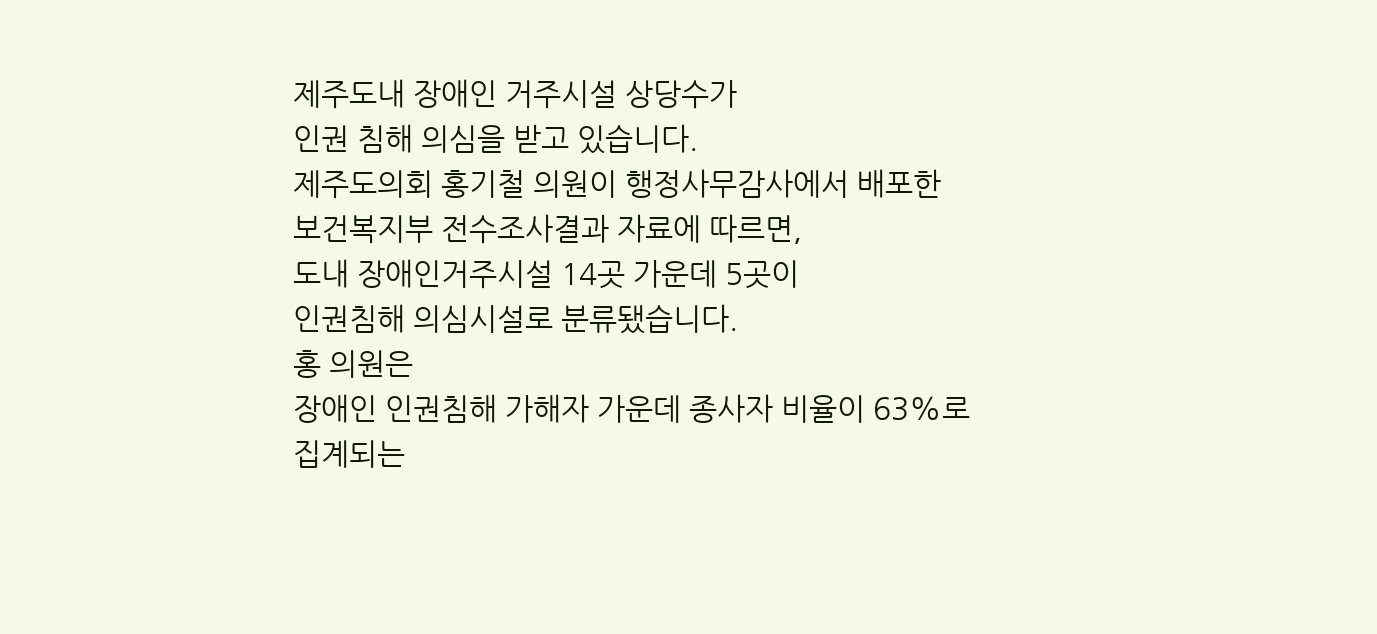제주도내 장애인 거주시설 상당수가
인권 침해 의심을 받고 있습니다.
제주도의회 홍기철 의원이 행정사무감사에서 배포한
보건복지부 전수조사결과 자료에 따르면,
도내 장애인거주시설 14곳 가운데 5곳이
인권침해 의심시설로 분류됐습니다.
홍 의원은
장애인 인권침해 가해자 가운데 종사자 비율이 63%로
집계되는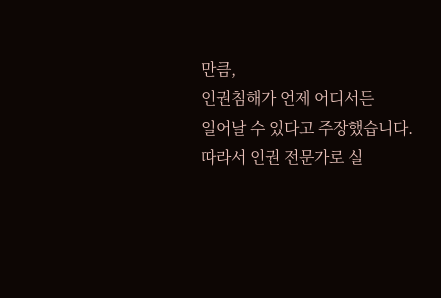만큼,
인권침해가 언제 어디서든
일어날 수 있다고 주장했습니다.
따라서 인권 전문가로 실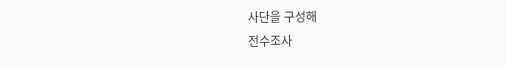사단을 구성해
전수조사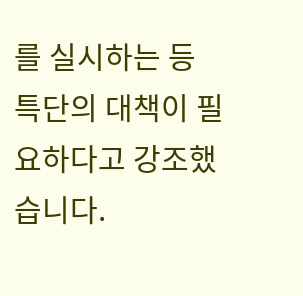를 실시하는 등
특단의 대책이 필요하다고 강조했습니다.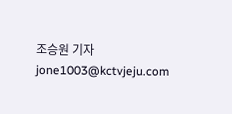조승원 기자
jone1003@kctvjeju.com